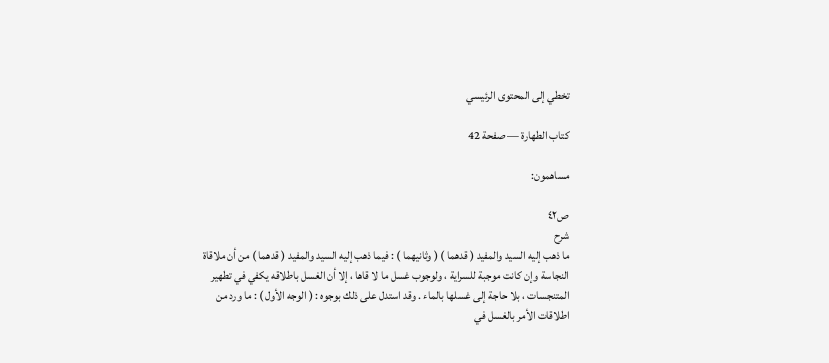تخطي إلى المحتوى الرئيسي

كتاب الطهارة — صفحة 42

مساهمون:

ص٤٢
شرح
ما ذهب إليه السيد والمفيد ( قدهما ) ( وثانيهما ) : فيما ذهب إليه السيد والمفيد ( قدهما ) من أن ملاقاة النجاسة وإن كانت موجبة للسراية ، ولوجوب غسل ما لا قاها ، إلا أن الغسل باطلاقه يكفي في تطهير المتنجسات ، بلا حاجة إلى غسلها بالماء . وقد استدل على ذلك بوجوه : ( الوجه الأول ) : ما ورد من اطلاقات الأمر بالغسل في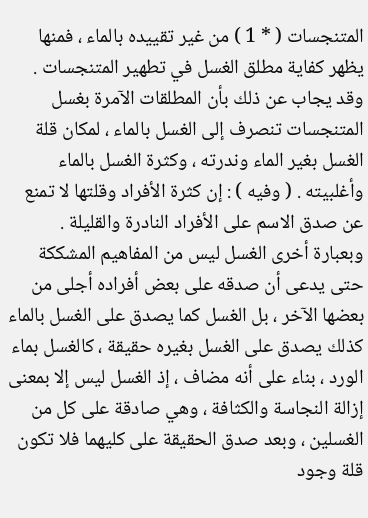المتنجسات ( * 1 ) من غير تقييده بالماء ، فمنها يظهر كفاية مطلق الغسل في تطهير المتنجسات . وقد يجاب عن ذلك بأن المطلقات الآمرة بغسل المتنجسات تنصرف إلى الغسل بالماء ، لمكان قلة الغسل بغير الماء وندرته ، وكثرة الغسل بالماء وأغلبيته . ( وفيه ) : إن كثرة الأفراد وقلتها لا تمنع عن صدق الاسم على الأفراد النادرة والقليلة . وبعبارة أخرى الغسل ليس من المفاهيم المشككة حتى يدعى أن صدقه على بعض أفراده أجلى من بعضها الآخر ، بل الغسل كما يصدق على الغسل بالماء كذلك يصدق على الغسل بغيره حقيقة ، كالغسل بماء الورد ، بناء على أنه مضاف ، إذ الغسل ليس إلا بمعنى إزالة النجاسة والكثافة ، وهي صادقة على كل من الغسلين ، وبعد صدق الحقيقة على كليهما فلا تكون قلة وجود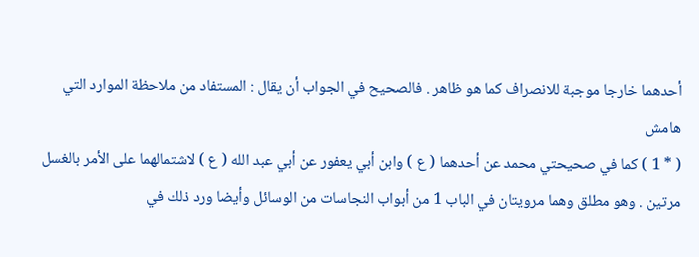أحدهما خارجا موجبة للانصراف كما هو ظاهر . فالصحيح في الجواب أن يقال : المستفاد من ملاحظة الموارد التي
هامش
( * 1 ) كما في صحيحتي محمد عن أحدهما ( ع ) وابن أبي يعفور عن أبي عبد الله ( ع ) لاشتمالهما على الأمر بالغسل مرتين . وهو مطلق وهما مرويتان في الباب 1 من أبواب النجاسات من الوسائل وأيضا ورد ذلك في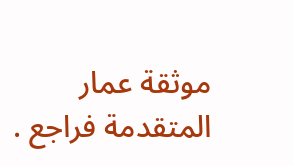موثقة عمار المتقدمة فراجع .